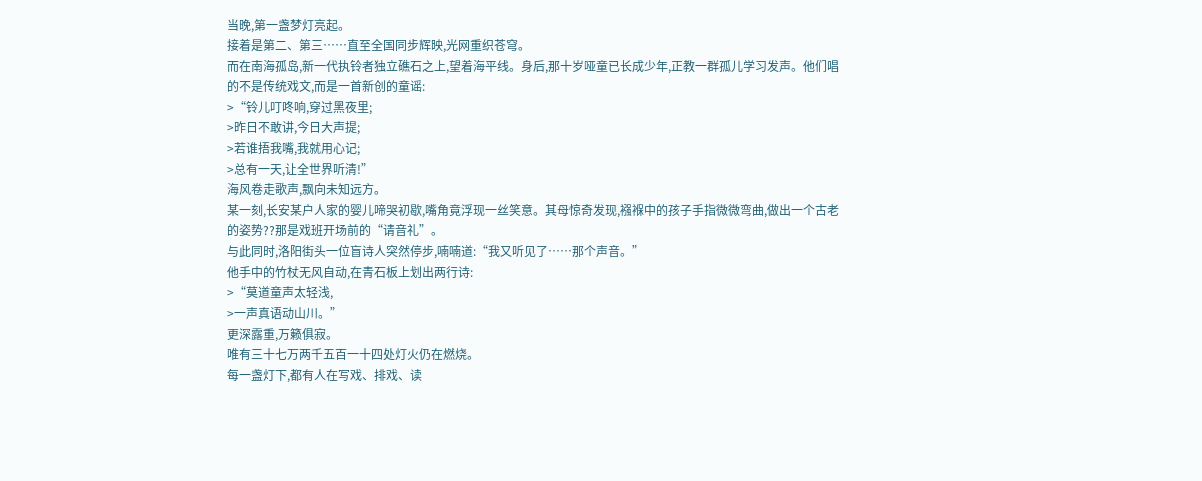当晚,第一盏梦灯亮起。
接着是第二、第三……直至全国同步辉映,光网重织苍穹。
而在南海孤岛,新一代执铃者独立礁石之上,望着海平线。身后,那十岁哑童已长成少年,正教一群孤儿学习发声。他们唱的不是传统戏文,而是一首新创的童谣:
>“铃儿叮咚响,穿过黑夜里;
>昨日不敢讲,今日大声提;
>若谁捂我嘴,我就用心记;
>总有一天,让全世界听清!”
海风卷走歌声,飘向未知远方。
某一刻,长安某户人家的婴儿啼哭初歇,嘴角竟浮现一丝笑意。其母惊奇发现,襁褓中的孩子手指微微弯曲,做出一个古老的姿势??那是戏班开场前的“请音礼”。
与此同时,洛阳街头一位盲诗人突然停步,喃喃道:“我又听见了……那个声音。”
他手中的竹杖无风自动,在青石板上划出两行诗:
>“莫道童声太轻浅,
>一声真语动山川。”
更深露重,万籁俱寂。
唯有三十七万两千五百一十四处灯火仍在燃烧。
每一盏灯下,都有人在写戏、排戏、读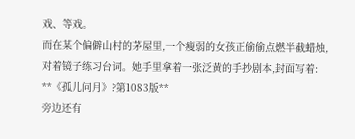戏、等戏。
而在某个偏僻山村的茅屋里,一个瘦弱的女孩正偷偷点燃半截蜡烛,对着镜子练习台词。她手里拿着一张泛黄的手抄剧本,封面写着:
**《孤儿问月》?第1083版**
旁边还有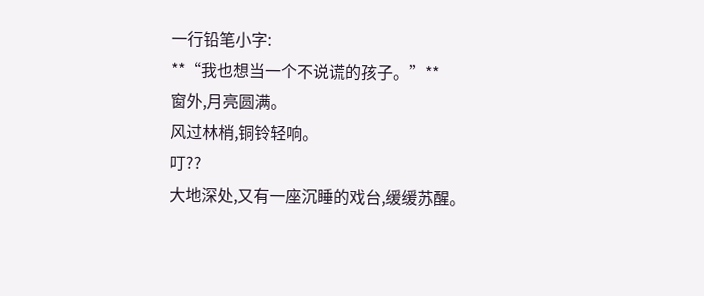一行铅笔小字:
**“我也想当一个不说谎的孩子。”**
窗外,月亮圆满。
风过林梢,铜铃轻响。
叮??
大地深处,又有一座沉睡的戏台,缓缓苏醒。